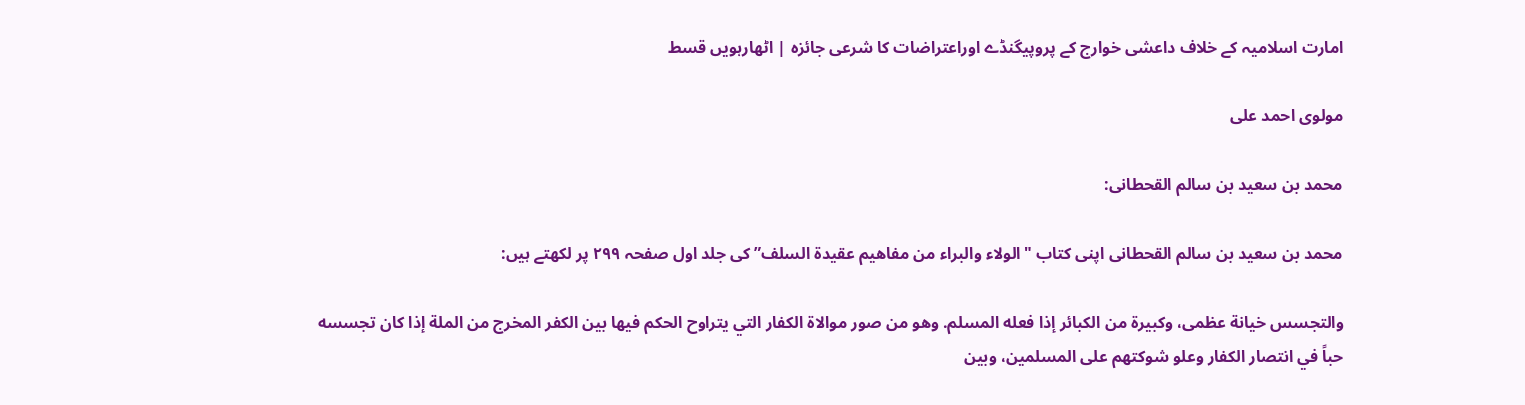امارت اسلامیہ کے خلاف داعشی خوارج کے پروپیگنڈے اوراعتراضات کا شرعی جائزہ | اٹھارہویں قسط

مولوی احمد علی

محمد بن سعید بن سالم القحطانی:

محمد بن سعید بن سالم القحطانی اپنی کتاب "الولا‌ء والبراء من مفاهیم عقیدة السلف” کی جلد اول صفحہ ۲۹۹ پر لکھتے ہیں:

والتجسس خيانة عظمى، وكبيرة من الكبائر إذا فعله المسلم. وهو من صور موالاة الكفار التي يتراوح الحكم فيها بين الكفر المخرج من الملة إذا كان تجسسه حباً في انتصار الكفار وعلو شوكتهم على المسلمين، وبين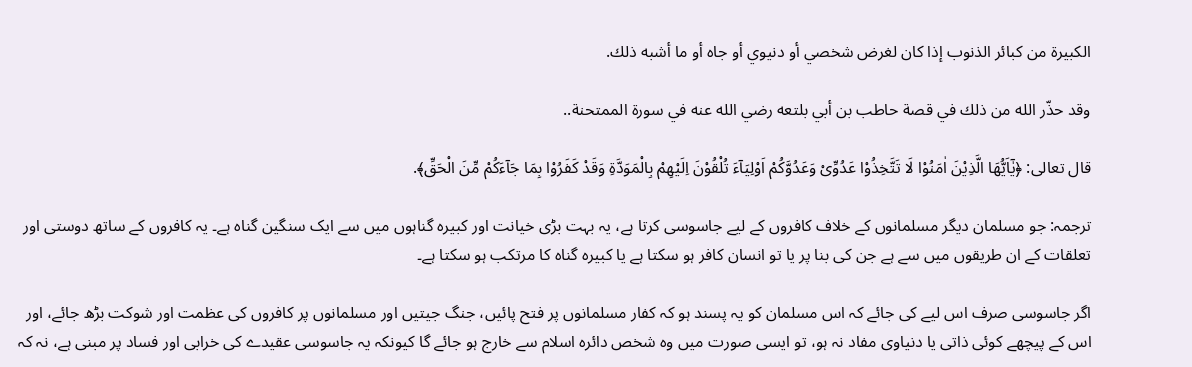الكبيرة من كبائر الذنوب إذا كان لغرض شخصي أو دنيوي أو جاه أو ما أشبه ذلك.

وقد حذّر الله من ذلك في قصة حاطب بن أبي بلتعه رضي الله عنه في سورة الممتحنة..

قال تعالى: ﴿يٰۤاَيُّهَا الَّذِيْنَ اٰمَنُوْا لَا تَتَّخِذُوْا عَدُوِّىْ وَعَدُوَّكُمْ اَوْلِيَآءَ تُلْقُوْنَ اِلَيْهِمْ بِالْمَوَدَّةِ وَقَدْ كَفَرُوْا بِمَا جَآءَكُمْ مِّنَ الْحَقِّ﴾.

ترجمہ: جو مسلمان دیگر مسلمانوں کے خلاف کافروں کے لیے جاسوسی کرتا ہے، یہ بہت بڑی خیانت اور کبیرہ گناہوں میں سے ایک سنگین گناہ ہے۔ یہ کافروں کے ساتھ دوستی اور تعلقات کے ان طریقوں میں سے ہے جن کی بنا پر یا تو انسان کافر ہو سکتا ہے یا کبیرہ گناہ کا مرتکب ہو سکتا ہے۔

اگر جاسوسی صرف اس لیے کی جائے کہ اس مسلمان کو یہ پسند ہو کہ کفار مسلمانوں پر فتح پائیں، جنگ جیتیں اور مسلمانوں پر کافروں کی عظمت اور شوکت بڑھ جائے، اور اس کے پیچھے کوئی ذاتی یا دنیاوی مفاد نہ ہو، تو ایسی صورت میں وہ شخص دائرہ اسلام سے خارج ہو جائے گا کیونکہ یہ جاسوسی عقیدے کی خرابی اور فساد پر مبنی ہے، نہ کہ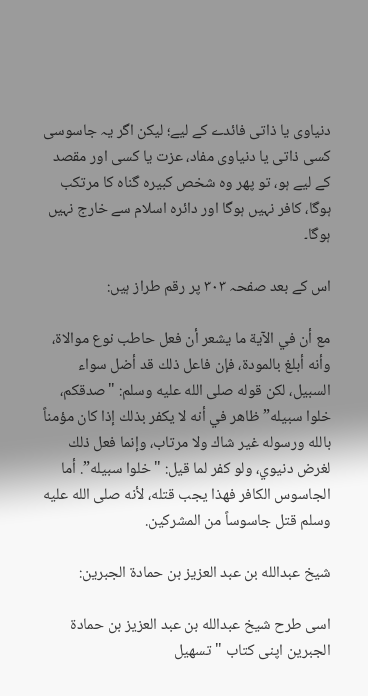دنیاوی یا ذاتی فائدے کے لیے؛ لیکن اگر یہ جاسوسی کسی ذاتی یا دنیاوی مفاد، عزت یا کسی اور مقصد کے لیے ہو، تو پھر وہ شخص کبیرہ گناہ کا مرتکب ہوگا، کافر نہیں ہوگا اور دائرہ اسلام سے خارج نہیں ہوگا۔

اس کے بعد صفحہ ۳۰۳ پر رقم طراز ہیں:

مع أن في الآية ما يشعر أن فعل حاطب نوع موالاة، وأنه أبلغ بالمودة، فإن فاعل ذلك قد أضل سواء السبيل، لكن قوله صلى الله عليه وسلم: "صدقكم، خلوا سبيله” ظاهر في أنه لا يكفر بذلك إذا كان مؤمناً بالله ورسوله غير شاك ولا مرتاب، وإنما فعل ذلك لغرض دنيوي، ولو كفر لما قيل: "خلوا سبيله”. أما الجاسوس الكافر فهذا يجب قتله، لأنه صلى الله عليه وسلم قتل جاسوساً من المشركين.

شیخ عبدالله بن عبد العزیز بن حمادة الجبرین:

اسی طرح شیخ عبدالله بن عبد العزیز بن حمادة الجبرین اپنی کتاب "تسهیل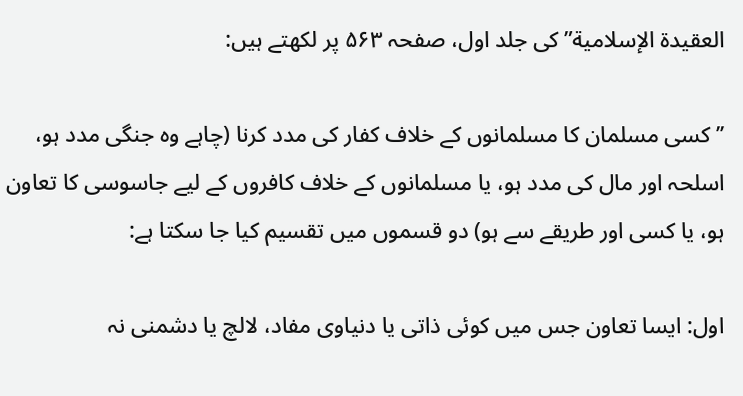العقیدة الإسلامیة” کی جلد اول، صفحہ ۵۶۳ پر لکھتے ہیں:

’’کسی مسلمان کا مسلمانوں کے خلاف کفار کی مدد کرنا (چاہے وہ جنگی مدد ہو، اسلحہ اور مال کی مدد ہو، یا مسلمانوں کے خلاف کافروں کے لیے جاسوسی کا تعاون ہو، یا کسی اور طریقے سے ہو) دو قسموں میں تقسیم کیا جا سکتا ہے:

اول: ایسا تعاون جس میں کوئی ذاتی یا دنیاوی مفاد، لالچ یا دشمنی نہ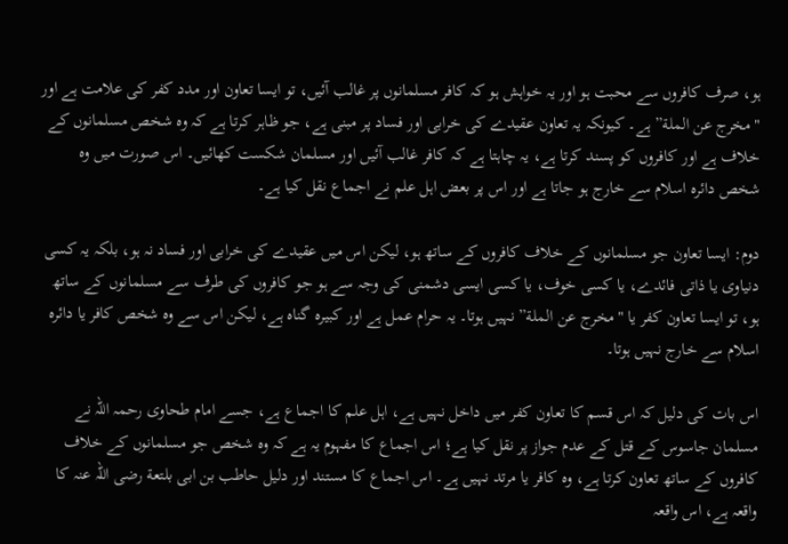ہو، صرف کافروں سے محبت ہو اور یہ خواہش ہو کہ کافر مسلمانوں پر غالب آئیں، تو ایسا تعاون اور مدد کفر کی علامت ہے اور "مخرج عن الملة” ہے۔ کیونکہ یہ تعاون عقیدے کی خرابی اور فساد پر مبنی ہے، جو ظاہر کرتا ہے کہ وہ شخص مسلمانوں کے خلاف ہے اور کافروں کو پسند کرتا ہے، یہ چاہتا ہے کہ کافر غالب آئیں اور مسلمان شکست کھائیں۔ اس صورت میں وہ شخص دائرہ اسلام سے خارج ہو جاتا ہے اور اس پر بعض اہل علم نے اجماع نقل کیا ہے۔

دوم: ایسا تعاون جو مسلمانوں کے خلاف کافروں کے ساتھ ہو، لیکن اس میں عقیدے کی خرابی اور فساد نہ ہو، بلکہ یہ کسی دنیاوی یا ذاتی فائدے، یا کسی خوف، یا کسی ایسی دشمنی کی وجہ سے ہو جو کافروں کی طرف سے مسلمانوں کے ساتھ ہو، تو ایسا تعاون کفر یا "مخرج عن الملة” نہیں ہوتا۔ یہ حرام عمل ہے اور کبیرہ گناہ ہے، لیکن اس سے وہ شخص کافر یا دائرہ اسلام سے خارج نہیں ہوتا۔

اس بات کی دلیل کہ اس قسم کا تعاون کفر میں داخل نہیں ہے، اہل علم کا اجماع ہے، جسے امام طحاوی رحمہ اللہ نے مسلمان جاسوس کے قتل کے عدم جواز پر نقل کیا ہے؛ اس اجماع کا مفہوم یہ ہے کہ وہ شخص جو مسلمانوں کے خلاف کافروں کے ساتھ تعاون کرتا ہے، وہ کافر یا مرتد نہیں ہے۔ اس اجماع کا مستند اور دلیل حاطب بن ابی بلتعة رضی اللہ عنہ کا واقعہ ہے، اس واقعہ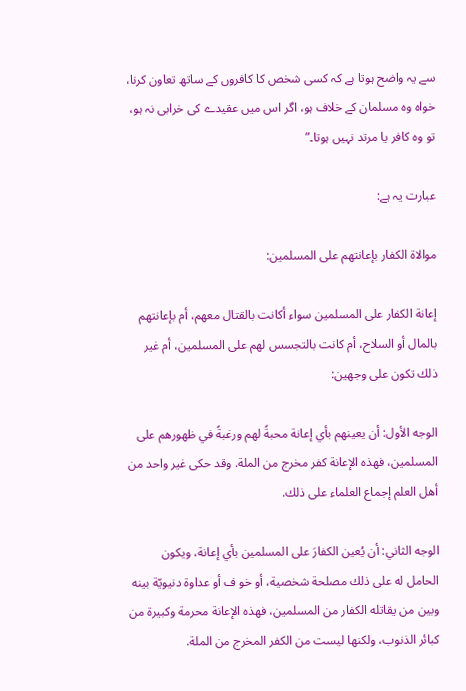سے یہ واضح ہوتا ہے کہ کسی شخص کا کافروں کے ساتھ تعاون کرنا، خواہ وہ مسلمان کے خلاف ہو، اگر اس میں عقیدے کی خرابی نہ ہو، تو وہ کافر یا مرتد نہیں ہوتا۔”

عبارت یہ ہے:

موالاة الكفار بإعانتهم على المسلمين:

إعانة الكفار على المسلمين سواء أكانت بالقتال معهم، أم بإعانتهم بالمال أو السلاح، أم كانت بالتجسس لهم على المسلمين، أم غير ذلك تكون على وجهين:

الوجه الأول: أن يعينهم بأي إعانة محبةً لهم ورغبةً في ظهورهم على المسلمين، فهذه الإعانة كفر مخرج من الملة. وقد حكى غير واحد من أهل العلم إجماع العلماء على ذلك.

الوجه الثاني: أن يُعين الكفارَ على المسلمين بأي إعانة، ويكون الحامل له على ذلك مصلحة شخصية، أو خو ف أو عداوة دنيويّة بينه وبين من يقاتله الكفار من المسلمين، فهذه الإعانة محرمة وكبيرة من كبائر الذنوب، ولكنها ليست من الكفر المخرج من الملة.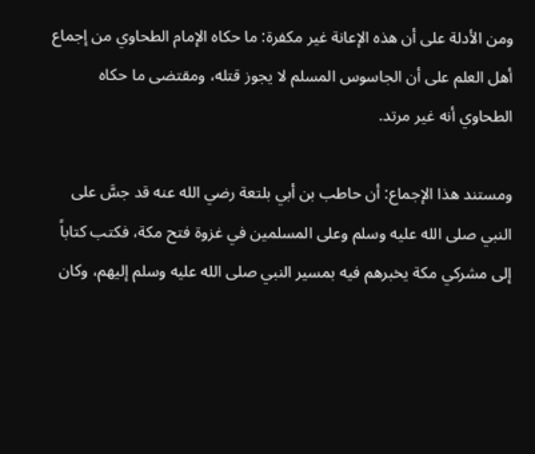ومن الأدلة على أن هذه الإعانة غير مكفرة: ما حكاه الإمام الطحاوي من إجماع أهل العلم على أن الجاسوس المسلم لا يجوز قتله، ومقتضى ما حكاه الطحاوي أنه غير مرتد.

ومستند هذا الإجماع: أن حاطب بن أبي بلتعة رضي الله عنه قد جسَّ على النبي صلى الله عليه وسلم وعلى المسلمين في غزوة فتح مكة، فكتب كتاباً إلى مشركي مكة يخبرهم فيه بمسير النبي صلى الله عليه وسلم إليهم، وكان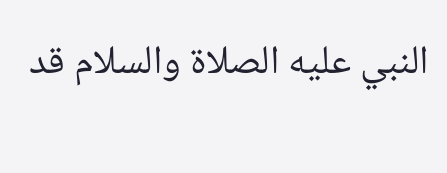النبي عليه الصلاة والسلام قد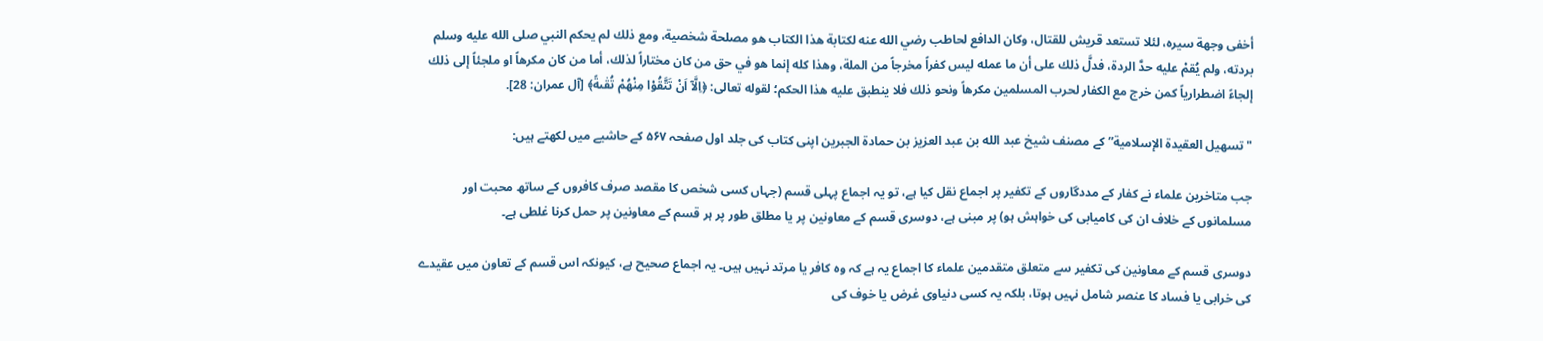أخفى وجهة سيره، لئلا تستعد قريش للقتال، وكان الدافع لحاطب رضي الله عنه لكتابة هذا الكتاب هو مصلحة شخصية، ومع ذلك لم يحكم النبي صلى الله عليه وسلم بردته، ولم يُقمْ عليه حدَّ الردة، فدلَّ ذلك على أن ما عمله ليس كفراً مخرجاً من الملة، وهذا كله إنما هو في حق من كان مختاراً لذلك، أما من كان مكرهاً او ملجئاً إلى ذلك إلجاءً اضطرارياً كمن خرج مع الكفار لحرب المسلمين مكرهاً ونحو ذلك فلا ينطبق عليه هذا الحكم؛ لقوله تعالى: ﴿اِلَّاۤ اَنْ تَتَّقُوْا مِنْهُمْ تُقٰىةً﴾ [آل عمران: 28].

"تسهیل العقیدة الإسلامیة” کے مصنف شیخ عبد الله بن عبد العزیز بن حمادة الجبرین اپنی کتاب کی جلد اول صفحہ ۵۶۷ کے حاشیے میں لکھتے ہیں:

جب متاخرین علماء نے کفار کے مددگاروں کے تکفیر پر اجماع نقل کیا ہے، تو یہ اجماع پہلی قسم (جہاں کسی شخص کا مقصد صرف کافروں کے ساتھ محبت اور مسلمانوں کے خلاف ان کی کامیابی کی خواہش ہو) پر مبنی ہے، دوسری قسم کے معاونین پر یا مطلق طور پر ہر قسم کے معاونین پر حمل کرنا غلطی ہے۔

دوسری قسم کے معاونین کی تکفیر سے متعلق متقدمین علماء کا اجماع یہ ہے کہ وہ کافر یا مرتد نہیں ہیں۔ یہ اجماع صحیح ہے، کیونکہ اس قسم کے تعاون میں عقیدے کی خرابی یا فساد کا عنصر شامل نہیں ہوتا، بلکہ یہ کسی دنیاوی غرض یا خوف کی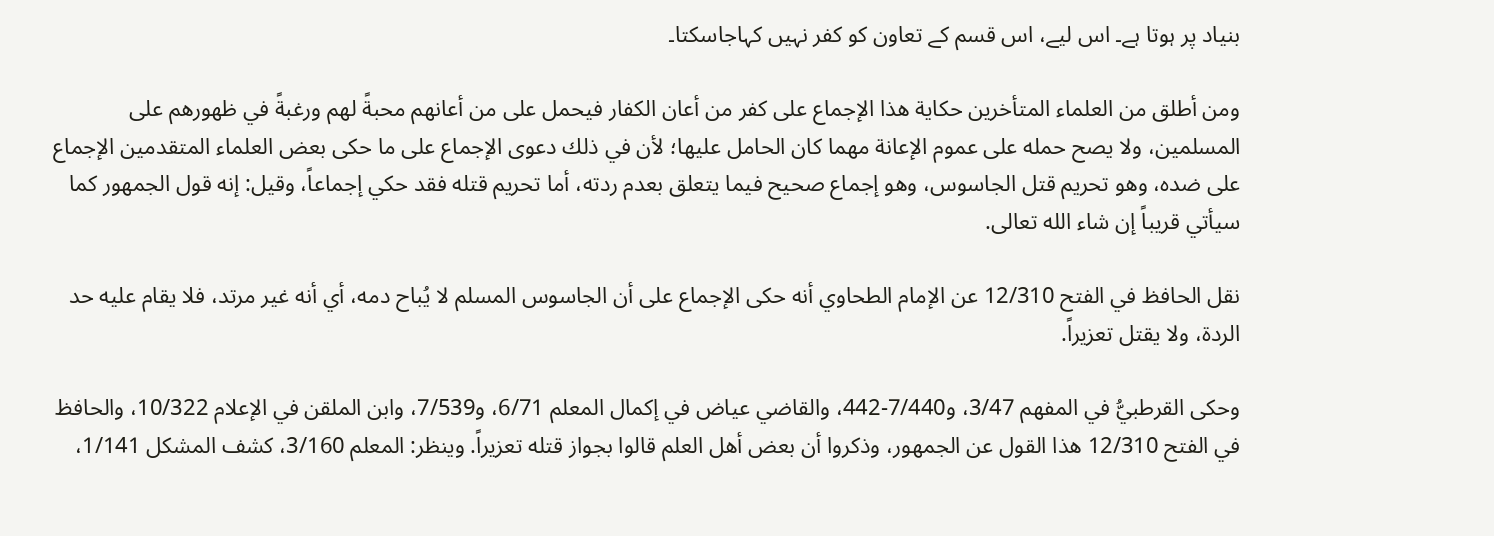بنیاد پر ہوتا ہے۔ اس لیے، اس قسم کے تعاون کو کفر نہیں کہاجاسکتا۔

ومن أطلق من العلماء المتأخرين حكاية هذا الإجماع على كفر من أعان الكفار فيحمل على من أعانهم محبةً لهم ورغبةً في ظهورهم على المسلمين، ولا يصح حمله على عموم الإعانة مهما كان الحامل عليها؛ لأن في ذلك دعوى الإجماع على ما حكى بعض العلماء المتقدمين الإجماع على ضده، وهو تحريم قتل الجاسوس، وهو إجماع صحيح فيما يتعلق بعدم ردته، أما تحريم قتله فقد حكي إجماعاً، وقيل: إنه قول الجمهور كما سيأتي قريباً إن شاء الله تعالى.

نقل الحافظ في الفتح 12/310 عن الإمام الطحاوي أنه حكى الإجماع على أن الجاسوس المسلم لا يُباح دمه، أي أنه غير مرتد، فلا يقام عليه حد الردة، ولا يقتل تعزيراً.

وحكى القرطبيُّ في المفهم 3/47، و7/440-442، والقاضي عياض في إكمال المعلم 6/71، و7/539، وابن الملقن في الإعلام 10/322، والحافظ في الفتح 12/310 هذا القول عن الجمهور، وذكروا أن بعض أهل العلم قالوا بجواز قتله تعزيراً. وينظر: المعلم 3/160، كشف المشكل 1/141،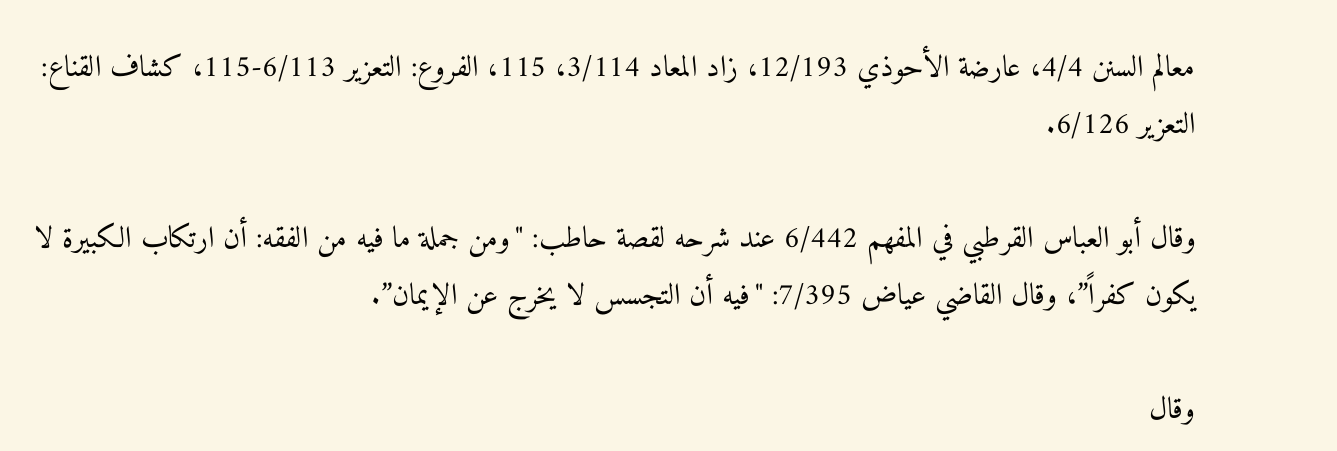معالم السنن 4/4، عارضة الأحوذي 12/193، زاد المعاد 3/114، 115، الفروع: التعزير 6/113-115، كشاف القناع: التعزير 6/126.

وقال أبو العباس القرطبي في المفهم 6/442 عند شرحه لقصة حاطب: "ومن جملة ما فيه من الفقه: أن ارتكاب الكبيرة لا يكون كفراً”، وقال القاضي عياض 7/395: "فيه أن التجسس لا يخرج عن الإيمان”.

وقال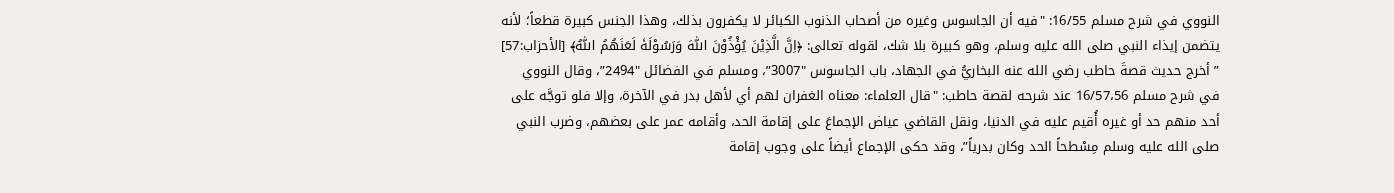النووي في شرح مسلم 16/55: "فيه أن الجاسوس وغيره من أصحاب الذنوب الكبائر لا يكفرون بذلك، وهذا الجنس كبيرة قطعاً؛ لأنه يتضمن إيذاء النبي صلى الله عليه وسلم، وهو كبيرة بلا شك، لقوله تعالى: ﴿اِنَّ الَّذِيْنَ يُؤْذُوْنَ اللّٰهَ وَرَسُوْلَهٗ لَعَنَهُمُ اللّٰهُ﴾ [الأحزاب:57] ” أخرج حديث قصةَ حاطب رضي الله عنه البخاريُّ في الجهاد، باب الجاسوس "3007”، ومسلم في الفضائل "2494”، وقال النووي في شرح مسلم 16/57،56 عند شرحه لقصة حاطب: "قال العلماء: معناه الغفران لهم أي لأهل بدر في الآخرة، وإلا فلو توجَّه على أحد منهم حد أو غيره أُقيم عليه في الدنيا، ونقل القاضي عياض الإجماعَ على إقامة الحد، وأقامه عمر على بعضهم، وضرب النبي صلى الله عليه وسلم مِسْطحاً الحد وكان بدرياً”، وقد حكى الإجماع أيضاً على وجوب إقامة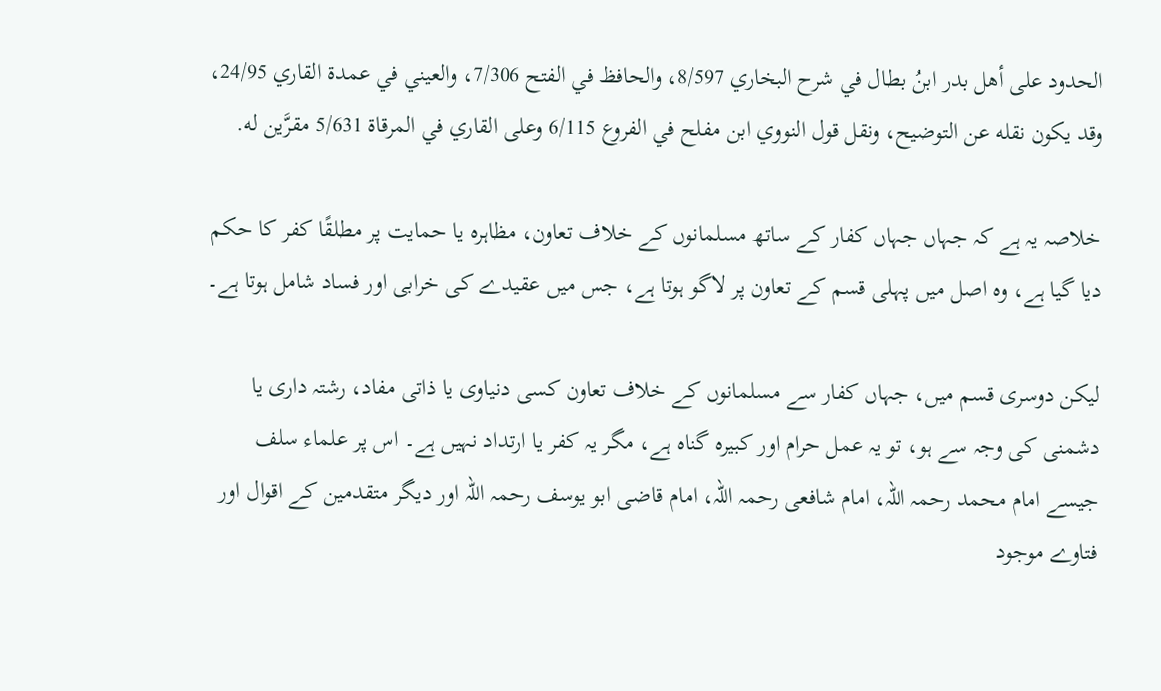الحدود على أهل بدر ابنُ بطال في شرح البخاري 8/597، والحافظ في الفتح 7/306، والعيني في عمدة القاري 24/95، وقد يكون نقله عن التوضيح، ونقل قول النووي ابن مفلح في الفروع 6/115 وعلى القاري في المرقاة 5/631 مقرَّين له.

خلاصہ یہ ہے کہ جہاں جہاں کفار کے ساتھ مسلمانوں کے خلاف تعاون، مظاہرہ یا حمایت پر مطلقًا کفر کا حکم دیا گیا ہے، وہ اصل میں پہلی قسم کے تعاون پر لاگو ہوتا ہے، جس میں عقیدے کی خرابی اور فساد شامل ہوتا ہے۔

لیکن دوسری قسم میں، جہاں کفار سے مسلمانوں کے خلاف تعاون کسی دنیاوی یا ذاتی مفاد، رشتہ داری یا دشمنی کی وجہ سے ہو، تو یہ عمل حرام اور کبیرہ گناہ ہے، مگر یہ کفر یا ارتداد نہیں ہے۔ اس پر علماء سلف جیسے امام محمد رحمہ اللہ، امام شافعی رحمہ اللہ، امام قاضی ابو یوسف رحمہ اللہ اور دیگر متقدمین کے اقوال اور فتاوے موجود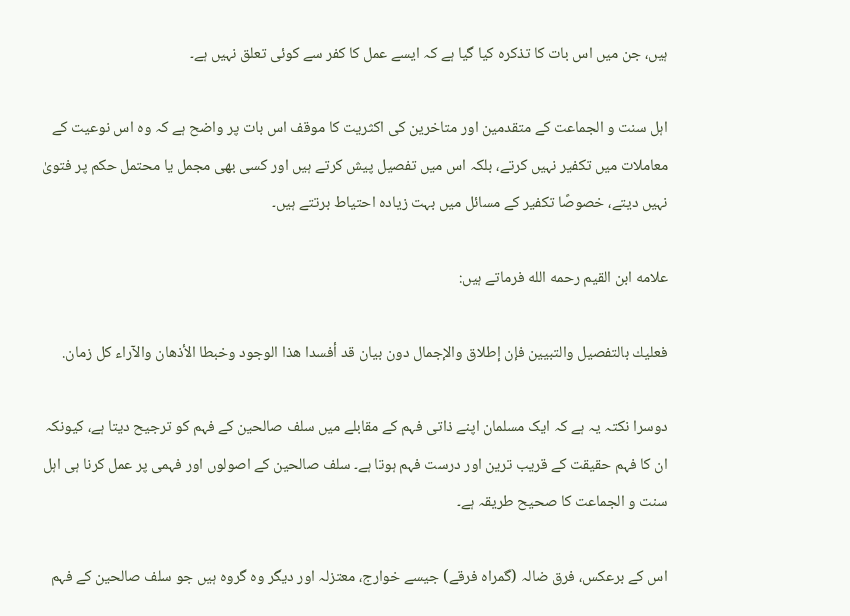ہیں، جن میں اس بات کا تذکرہ کیا گیا ہے کہ ایسے عمل کا کفر سے کوئی تعلق نہیں ہے۔

اہل سنت و الجماعت کے متقدمین اور متاخرین کی اکثریت کا موقف اس بات پر واضح ہے کہ وہ اس نوعیت کے معاملات میں تکفیر نہیں کرتے، بلکہ اس میں تفصیل پیش کرتے ہیں اور کسی بھی مجمل یا محتمل حکم پر فتویٰ نہیں دیتے، خصوصًا تکفیر کے مسائل میں بہت زیادہ احتیاط برتتے ہیں۔

علامه ابن القیم رحمه الله فرماتے ہیں:

فعليك بالتفصيل والتبيين فإن إطلاق والإجمال دون بيان قد أفسدا هذا الوجود وخبطا الأذهان والآراء كل زمان.

دوسرا نکتہ یہ ہے کہ ایک مسلمان اپنے ذاتی فہم کے مقابلے میں سلف صالحین کے فہم کو ترجیح دیتا ہے، کیونکہ ان کا فہم حقیقت کے قریب ترین اور درست فہم ہوتا ہے۔ سلف صالحین کے اصولوں اور فہمی پر عمل کرنا ہی اہل سنت و الجماعت کا صحیح طریقہ ہے۔

اس کے برعکس، فرق ضالہ (گمراہ فرقے) جیسے خوارج، معتزلہ اور دیگر وہ گروہ ہیں جو سلف صالحین کے فہم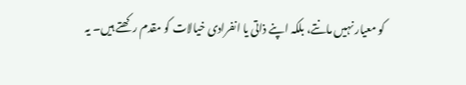کو معیار نہیں مانتے، بلکہ اپنے ذاتی یا انفرادی خیالات کو مقدم رکھتے ہیں۔ یہ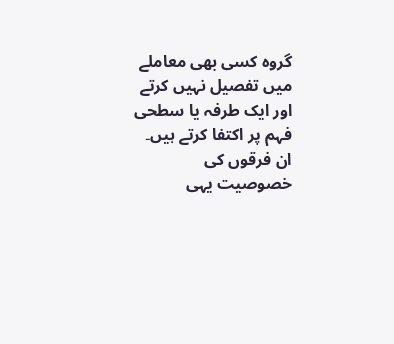گروہ کسی بھی معاملے میں تفصیل نہیں کرتے اور ایک طرفہ یا سطحی فہم پر اکتفا کرتے ہیں۔ ان فرقوں کی خصوصیت یہی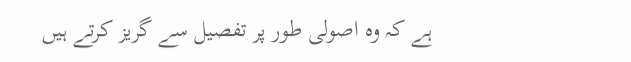ہے کہ وہ اصولی طور پر تفصیل سے گریز کرتے ہیں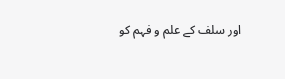اور سلف کے علم و فہم کو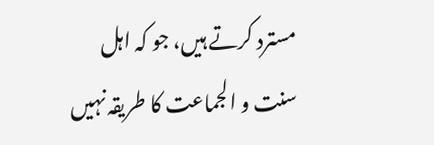مسترد کرتے ہیں، جو کہ اہل سنت و الجماعت کا طریقہ نہیں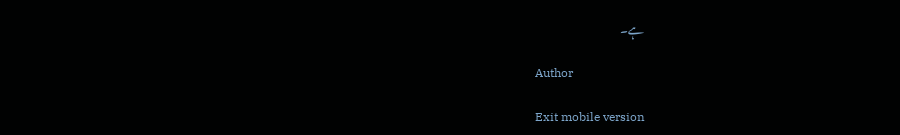ہے۔

Author

Exit mobile version